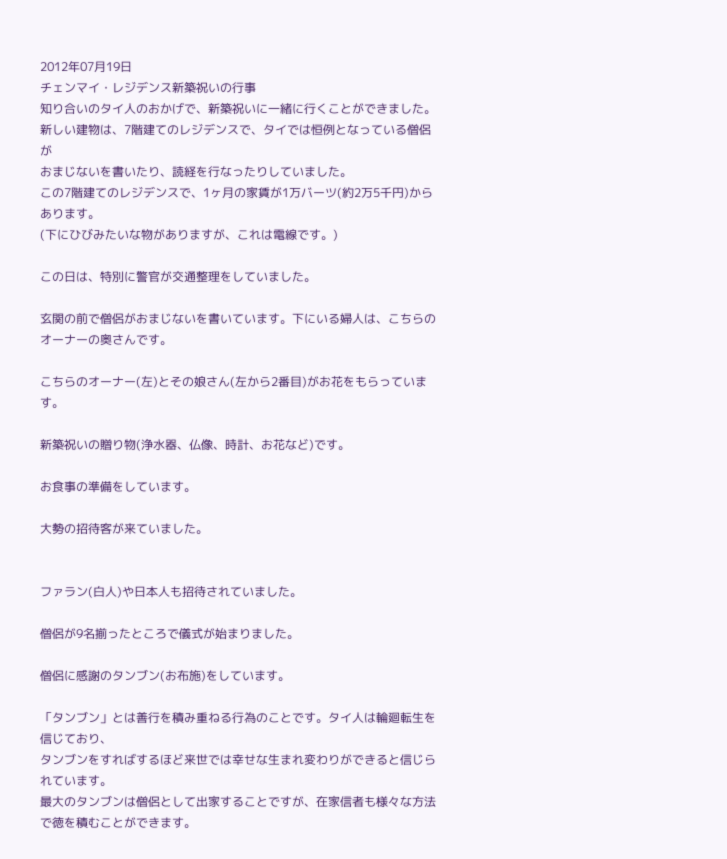2012年07月19日
チェンマイ・レジデンス新築祝いの行事
知り合いのタイ人のおかげで、新築祝いに一緒に行くことができました。
新しい建物は、7階建てのレジデンスで、タイでは恒例となっている僧侶が
おまじないを書いたり、読経を行なったりしていました。
この7階建てのレジデンスで、1ヶ月の家賃が1万バーツ(約2万5千円)からあります。
(下にひびみたいな物がありますが、これは電線です。)

この日は、特別に警官が交通整理をしていました。

玄関の前で僧侶がおまじないを書いています。下にいる婦人は、こちらのオーナーの奥さんです。

こちらのオーナー(左)とその娘さん(左から2番目)がお花をもらっています。

新築祝いの贈り物(浄水器、仏像、時計、お花など)です。

お食事の準備をしています。

大勢の招待客が来ていました。


ファラン(白人)や日本人も招待されていました。

僧侶が9名揃ったところで儀式が始まりました。

僧侶に感謝のタンブン(お布施)をしています。

「タンブン」とは善行を積み重ねる行為のことです。タイ人は輪廻転生を信じており、
タンブンをすればするほど来世では幸せな生まれ変わりができると信じられています。
最大のタンブンは僧侶として出家することですが、在家信者も様々な方法で徳を積むことができます。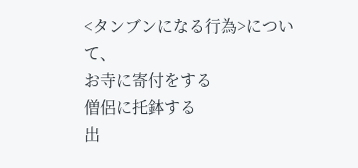<タンブンになる行為>について、
お寺に寄付をする
僧侶に托鉢する
出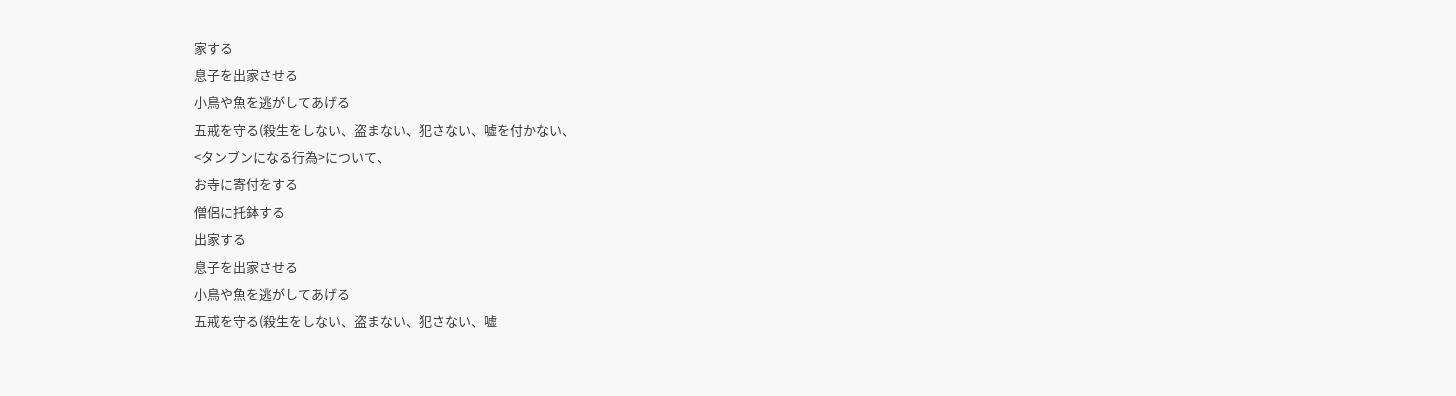家する
息子を出家させる
小鳥や魚を逃がしてあげる
五戒を守る(殺生をしない、盗まない、犯さない、嘘を付かない、
<タンブンになる行為>について、
お寺に寄付をする
僧侶に托鉢する
出家する
息子を出家させる
小鳥や魚を逃がしてあげる
五戒を守る(殺生をしない、盗まない、犯さない、嘘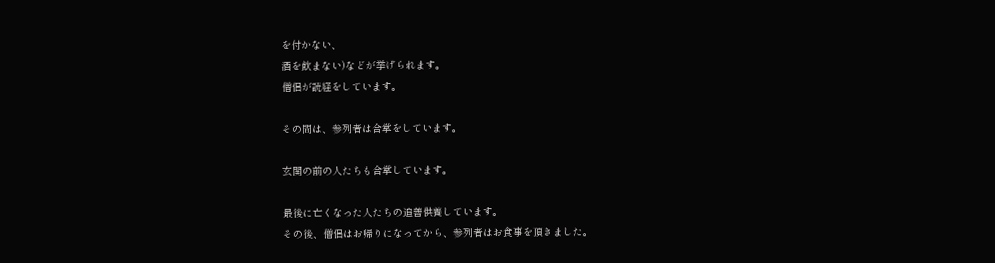を付かない、
酒を飲まない)などが挙げられます。
僧侶が読経をしています。

その間は、参列者は合掌をしています。

玄関の前の人たちも合掌しています。

最後に亡くなった人たちの追善供養しています。
その後、僧侶はお帰りになってから、参列者はお食事を頂きました。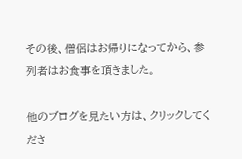その後、僧侶はお帰りになってから、参列者はお食事を頂きました。

他のブログを見たい方は、クリックしてくださ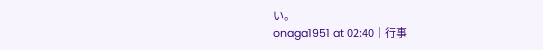い。
onaga1951 at 02:40│行事